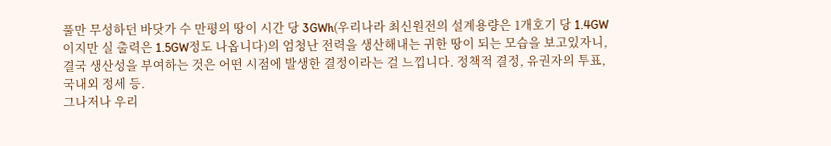풀만 무성하던 바닷가 수 만평의 땅이 시간 당 3GWh(우리나라 최신원전의 설계용량은 1개호기 당 1.4GW이지만 실 출력은 1.5GW정도 나옵니다)의 엄청난 전력을 생산해내는 귀한 땅이 되는 모습을 보고있자니, 결국 생산성을 부여하는 것은 어떤 시점에 발생한 결정이라는 걸 느낍니다. 정책적 결정, 유권자의 투표, 국내외 정세 등.
그나저나 우리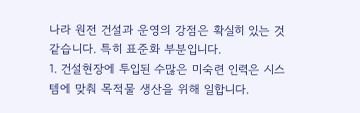나라 원전 건설과 운영의 강점은 확실히 있는 것 같습니다. 특히 표준화 부분입니다.
1. 건설현장에 투입된 수많은 미숙련 인력은 시스템에 맞춰 목적물 생산을 위해 일합니다.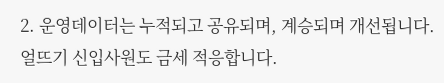2. 운영데이터는 누적되고 공유되며, 계승되며 개선됩니다. 얼뜨기 신입사원도 금세 적응합니다.